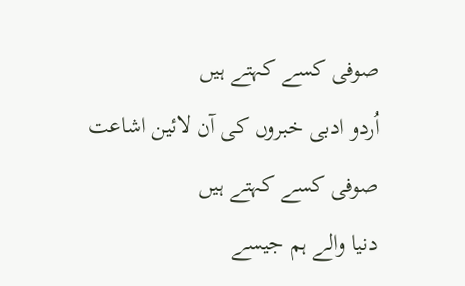صوفی کسے کہتے ہیں
اُردو ادبی خبروں کی آن لائین اشاعت
صوفی کسے کہتے ہیں
دنیا والے ہم جیسے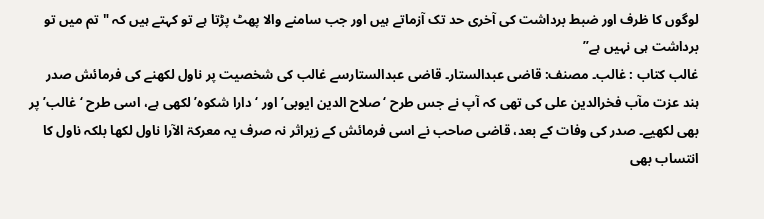لوگوں کا ظرف اور ضبط برداشت کی آخری حد تک آزماتے ہیں اور جب سامنے والا پھٹ پڑتا ہے تو کہتے ہیں کہ "تم میں تو برداشت ہی نہیں ہے”
غالب کتاب : غالب۔ مصنف: قاضی عبدالستار۔ قاضی عبدالستارسے غالب کی شخصیت پر ناول لکھنے کی فرمائش صدر ہند عزت مآب فخرالدین علی کی تھی کہ آپ نے جس طرح ‘صلاح الدین ایوبی’ اور ‘دارا شکوہ’ لکھی ہے، اسی طرح ‘غالب’ پر بھی لکھیے۔ صدر کی وفات کے بعد، قاضی صاحب نے اسی فرمائش کے زیراثر نہ صرف یہ معرکۃ الآرا ناول لکھا بلکہ ناول کا انتساب بھی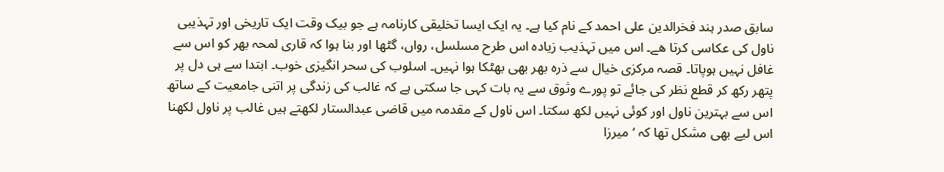سابق صدر ہند فخرالدین علی احمد کے نام کیا ہے۔ یہ ایک ایسا تخلیقی کارنامہ ہے جو بیک وقت ایک تاریخی اور تہذیبی ناول کی عکاسی کرتا ھے۔ اس میں تہذیب زیادہ اس طرح مسلسل، رواں، گٹھا اور بنا ہوا کہ قاری لمحہ بھر کو اس سے غافل نہیں ہوپاتا۔ قصہ مرکزی خیال سے ذرہ بھر بھی بھٹکا ہوا نہیں۔ اسلوب کی سحر انگیزی خوب۔ ابتدا سے ہی دل پر پتھر رکھ کر قطع نظر کی جائے تو پورے وثوق سے یہ بات کہی جا سکتی ہے کہ غالب کی زندگی پر اتنی جامعیت کے ساتھ اس سے بہترین ناول اور کوئی نہیں لکھ سکتا۔ اس ناول کے مقدمہ میں قاضی عبدالستار لکھتے ہیں غالب پر ناول لکھنا اس لیے بھی مشکل تھا کہ ‘میرزا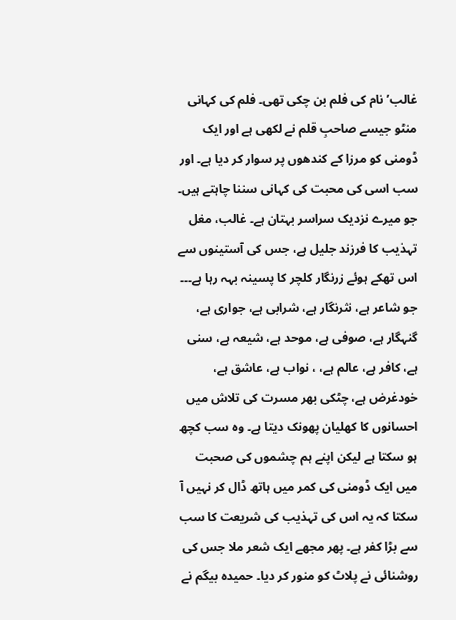غالب’ نام کی فلم بن چکی تھی۔ فلم کی کہانی منٹو جیسے صاحبِ قلم نے لکھی ہے اور ایک ڈومنی کو مرزا کے کندھوں پر سوار کر دیا ہے۔ اور سب اسی کی محبت کی کہانی سننا چاہتے ہیں۔ جو میرے نزدیک سراسر بہتان ہے۔ غالب، مغل تہذیب کا فرزند جلیل ہے، جس کی آستینوں سے اس تھکے ہوئے زرنگار کلچر کا پسینہ بہہ رہا ہے۔۔۔ جو شاعر ہے، نثرنگار ہے، شرابی ہے، جواری ہے، گنہگار ہے، صوفی ہے، موحد ہے، شیعہ ہے، سنی ہے، کافر ہے، عالم ہے، ، نواب ہے، عاشق ہے، خودغرض ہے، چٹکی بھر مسرت کی تلاش میں احسانوں کا کھلیان پھونک دیتا ہے۔ وہ سب کچھ ہو سکتا ہے لیکن اپنے ہم چشموں کی صحبت میں ایک ڈومنی کی کمر میں ہاتھ ڈال کر نہیں آ سکتا کہ یہ اس کی تہذیب کی شریعت کا سب سے بڑا کفر ہے۔ پھر مجھے ایک شعر ملا جس کی روشنائی نے پلاٹ کو منور کر دیا۔ حمیدہ بیگم نے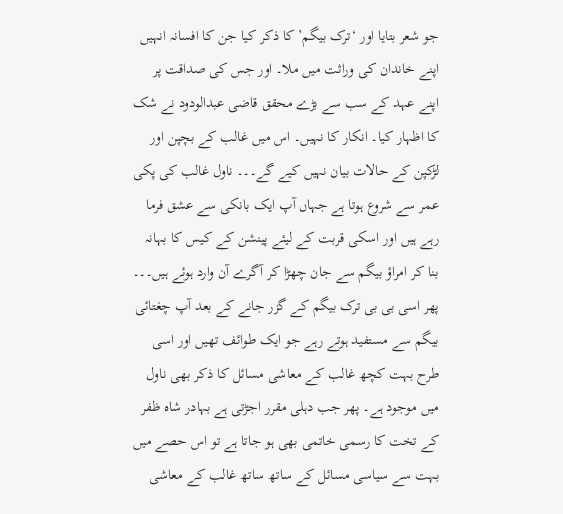جو شعر بتایا اور ‘ترک بیگم’ کا ذکر کیا جن کا افسانہ انہیں اپنے خاندان کی وراثت میں ملا۔ اور جس کی صداقت پر اپنے عہد کے سب سے بڑے محقق قاضی عبدالودود نے شک کا اظہار کیا۔ انکار کا نہیں۔ اس میں غالب کے بچپن اور لڑکپن کے حالات بیان نہیں کیے گے۔۔۔ ناول غالب کی پکی عمر سے شروع ہوتا ہے جہاں آپ ایک بانکی سے عشق فرما رہے ہیں اور اسکی قربت کے لیئے پینشن کے کیس کا بہانہ بنا کر امراؤ بیگم سے جان چھڑا کر آگرے آن وارد ہوئے ہیں۔۔۔ پھر اسی بی بی ترک بیگم کے گزر جانے کے بعد آپ چغتائی بیگم سے مستفید ہوتے رہے جو ایک طوائف تھیں اور اسی طرح بہت کچھ غالب کے معاشی مسائل کا ذکر بھی ناول میں موجود ہے۔ پھر جب دہلی مقرر اجڑتی ہے بہادر شاہ ظفر کے تخت کا رسمی خاتمی بھی ہو جاتا ہے تو اس حصے میں بہت سے سیاسی مسائل کے ساتھ ساتھ غالب کے معاشی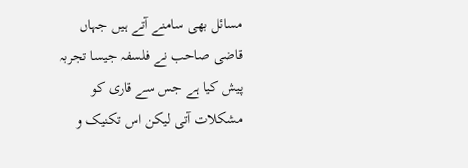مسائل بھی سامنے آتے ہیں جہاں قاضی صاحب نے فلسفہ جیسا تجربہ پیش کیا ہے جس سے قاری کو مشکلات آتی لیکن اس تکنیک و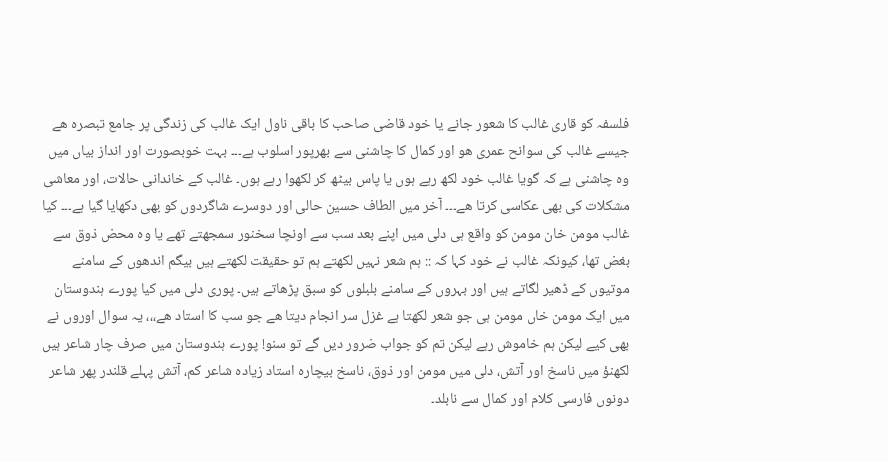فلسفہ کو قاری غالب کا شعور جانے یا خود قاضی صاحب کا باقی ناول ایک غالب کی زندگی پر جامع تبصرہ ھے جیسے غالب کی سوانح عمری ھو اور کمال کا چاشنی سے بھرپور اسلوب ہے۔۔۔ بہت خوبصورت اور انداز بیاں میں وہ چاشنی ہے کہ گویا غالب خود لکھ رہے ہوں یا پاس بیٹھ کر لکھوا رہے ہوں۔ غالب کے خاندانی حالات، اور معاشی مشکلات کی بھی عکاسی کرتا ھے۔۔۔ آخر میں الطاف حسین حالی اور دوسرے شاگردوں کو بھی دکھایا گیا ہے۔۔۔ کیا غالب مومن خان مومن کو واقع ہی دلی میں اپنے بعد سب سے اونچا سخنور سمجھتے تھے یا وہ محض ذوق سے بغض تھا، کیونکہ غالب نے خود کہا کہ :: ہم شعر نہیں لکھتے ہم تو حقیقت لکھتے ہیں بیگم اندھوں کے سامنے موتیوں کے ڈھیر لگاتے ہیں اور بہروں کے سامنے بلبلوں کو سبق پڑھاتے ہیں۔ پوری دلی میں کیا پورے ہندوستان میں ایک مومن خاں مومن ہی جو شعر لکھتا ہے غزل سر انجام دیتا ھے جو سب کا استاد ھے،،، یہ سوال اوروں نے بھی کیے لیکن ہم خاموش رہے لیکن تم کو جواب ضرور دیں گے تو سنو! پورے ہندوستان میں صرف چار شاعر ہیں لکھنؤ میں ناسخ اور آتش، دلی میں مومن اور ذوق، ناسخ بیچارہ استاد زیادہ شاعر کم، آتش پہلے قلندر پھر شاعر دونوں فارسی کلام اور کمال سے نابلد۔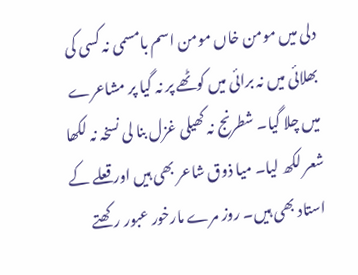دلی میں مومن خاں مومن اسم بامسمی نہ کسی کی بھلائی میں نہ برائی میں کوٹھے پر نہ گیا پر مشاعرے میں چلا گیا۔ شطرنج نہ کھیلی غزل بنا لی نسخہ نہ لکھا شعر لکھ لیا۔ میا ذوق شاعر بھی ہیں اور قعلے کے استاد بھی ہیں۔ روز مرے مارخور عبور رکھتے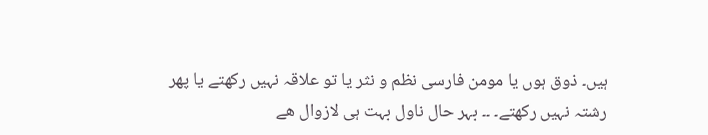ہیں۔ ذوق ہوں یا مومن فارسی نظم و نثر یا تو علاقہ نہیں رکھتے یا پھر رشتہ نہیں رکھتے۔ ۔۔ بہر حال ناول بہت ہی لازوال ھے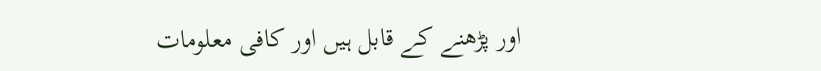اور پڑھنے کے قابل ہیں اور کافی معلومات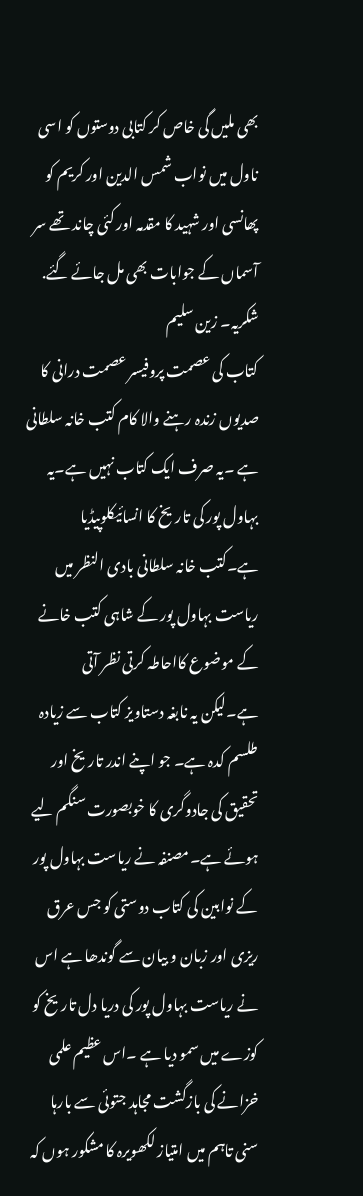بھی ملیں گی خاص کر کتابی دوستوں کو اسی ناول میں نواب شمس الدین اور کریم کو پھانسی اور شہید کا مقدمہ اور کئی چاند تھے سر آسماں کے جوابات بھی مل جائے گئے. شکریہ۔ زین سلیم
کتاب کی عصمت پروفیسر عصمت درانی کا صدیوں زندہ رہنے والا کام کتب خانہ سلطانی ہے ۔یہ صرف ایک کتاب نہیں ہے۔یہ بہاول پور کی تاریخ کا انسائیکلوپیڈیا ہے۔کتب خانہ سلطانی بادی النظر میں ریاست بہاول پور کے شاہی کتب خانے کے موضوع کااحاطہ کرتی نظر آتی ہے۔لیکن یہ نابغہ دستاویز کتاب سے زیادہ طلسم کدہ ہے۔ جو اپنے اندر تاریخ اور تحقیق کی جادوگری کا خوبصورت سنگم لیے ہوئے ہے۔مصنفہ نے ریاست بہاول پور کے نوابین کی کتاب دوستی کو جس عرق ریزی اور زبان و بیان سے گوندھا ہے اس نے ریاست بہاول پور کی دریا دل تاریخ کو کوزے میں سمو دیا ہے ۔اس عظیم علمی خزانے کی بازگشت مجاہد جتوئی سے بارہا سنی تاہم میں امتیاز لکھویرہ کا مشکور ہوں کہ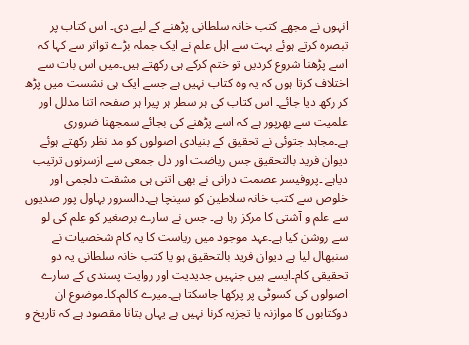انہوں نے مجھے کتب خانہ سلطانی پڑھنے کے لیے دی۔ اس کتاب پر تبصرہ کرتے ہوئے بہت سے اہل علم نے ایک جملہ بڑے تواتر سے کہا کہ اسے پڑھنا شروع کردیں تو ختم کرکے ہی رکھتے ہیں۔میں اس بات سے اختلاف کرتا ہوں کہ یہ وہ کتاب نہیں ہے جسے ایک ہی نشست میں پڑھ کر رکھ دیا جائے۔ اس کتاب کی ہر سطر ہر پیرا ہر صفحہ اتنا مدلل اور علمیت سے بھرپور ہے کہ اسے پڑھنے کی بجائے سمجھنا ضروری ہے۔مجاہد جتوئی نے تحقیق کے بنیادی اصولوں کو مد نظر رکھتے ہوئے دیوان فرید بالتحقیق جس ریاضت اور دل جمعی سے ازسرنوں ترتیب دیاہے ۔پروفیسر عصمت درانی نے بھی اتنی ہی مشقت دلجمی اور خلوص سے کتب خانہ سلاطین کو سینچا ہے۔دالسرور بہاول پور صدیوں سے علم و آشتی کا مرکز رہا ہے۔ جس نے سارے برصغیر کو علم کی لو سے روشن کیا ہے۔عہد موجود میں ریاست کا یہ کام شخصیات نے سنبھال لیا ہے دیوان فرید بالتحقیق ہو یا کتب خانہ سلطانی یہ دو تحقیقی کام۔ایسے ہیں جنہیں جدیدیت اور روایت پسندی کے سارے اصولوں کی کسوٹی پر پرکھا جاسکتا ہے۔میرے کالم۔کا۔موضوع ان دوکتابوں کا موازنہ یا تجزیہ کرنا نہیں ہے یہاں بتانا مقصود ہے کہ تاریخ و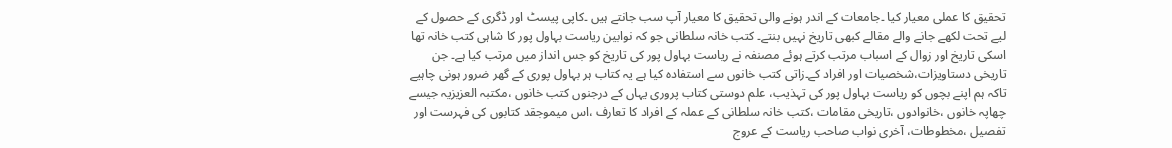تحقیق کا عملی معیار کیا ۔جامعات کے اندر ہونے والی تحقیق کا معیار آپ سب جانتے ہیں ۔کاپی پیسٹ اور ڈگری کے حصول کے لیے تحت لکھے جانے والے مقالے کبھی تاریخ نہیں بنتے۔ کتب خانہ سلطانی جو کہ نوابین ریاست بہاول پور کا شاہی کتب خانہ تھا اسکی تاریخ اور زوال کے اسباب مرتب کرتے ہوئے مصنفہ نے ریاست بہاول پور کی تاریخ کو جس انداز میں مرتب کیا ہے۔ جن تاریخی دستاویزات،شخصیات اور افراد کے۔زاتی کتب خانوں سے استفادہ کیا ہے یہ کتاب ہر بہاول پوری کے گھر ضرور ہونی چاہیے تاکہ ہم اپنے بچوں کو ریاست بہاول پور کی تہذیب، علم دوستی کتاب پروری یہاں کے درجنوں کتب خانوں ،مکتبہ العزیزیہ جیسے چھاپہ خانوں ،خانوادوں ،تاریخی مقامات ،کتب خانہ سلطانی کے عملہ کے افراد کا تعارف ،اس میموجقد کتابوں کی فہرست اور تفصیل ،مخطوطات، آخری نواب صاحب ریاست کے عروج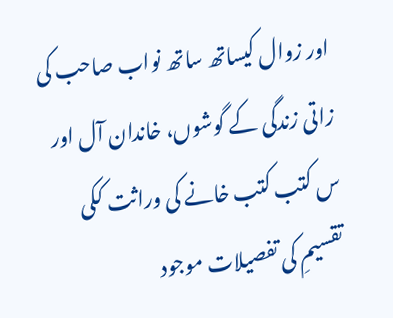اور زوال کیساتھ ساتھ نواب صاحب کی زاتی زندگی کے گوشوں، خاندان آل اور س کتب کتب خانے کی وراثت ککی تقسیمِ کی تفصیلات موجود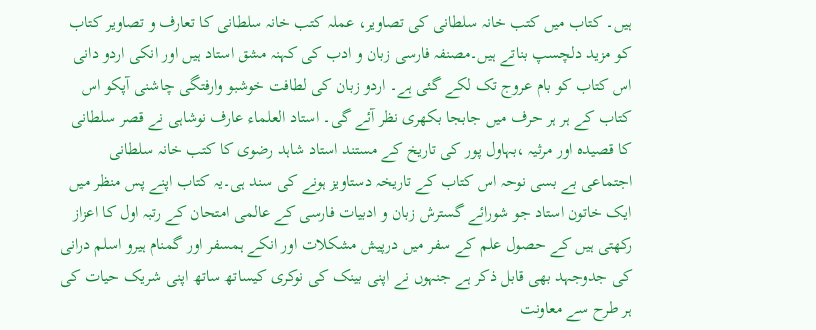ہیں۔ کتاب میں کتب خانہ سلطانی کی تصاویر، عملہ کتب خانہ سلطانی کا تعارف و تصاویر کتاب کو مزید دلچسپ بناتے ہیں۔مصنفہ فارسی زبان و ادب کی کہنہ مشق استاد ہیں اور انکی اردو دانی اس کتاب کو بام عروج تک لکے گئی ہے۔ اردو زبان کی لطافت خوشبو وارفتگی چاشنی آپکو اس کتاب کے ہر ہر حرف میں جابجا بکھری نظر آئے گی۔ استاد العلماء عارف نوشاہی نے قصر سلطانی کا قصیدہ اور مرثیہ ،بہاول پور کی تاریخ کے مستند استاد شاہد رضوی کا کتب خانہ سلطانی اجتماعی بے بسی نوحہ اس کتاب کے تاریخہ دستاویز ہونے کی سند ہی۔یہ کتاب اپنے پس منظر میں ایک خاتون استاد جو شورائے گسترش زبان و ادبیات فارسی کے عالمی امتحان کے رتبہ اول کا اعزاز رکھتی ہیں کے حصول علم کے سفر میں درپیش مشکلات اور انکے ہمسفر اور گمنام ہیرو اسلم درانی کی جدوجہد بھی قابل ذکر ہے جنہوں نے اپنی بینک کی نوکری کیساتھ ساتھ اپنی شریک حیات کی ہر طرح سے معاونت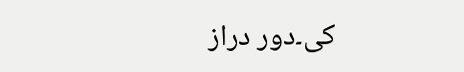کی۔دور دراز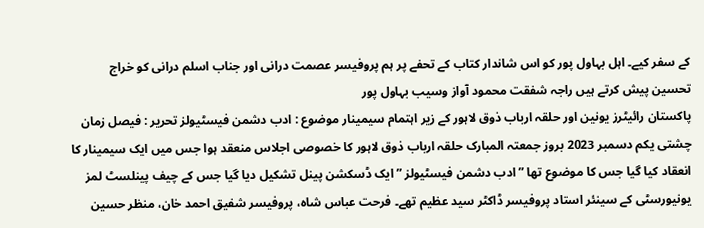کے سفر کیے۔ اہل بہاول پور کو اس شاندار کتاب کے تحفے پر ہم پروفیسر عصمت درانی اور جناب اسلم درانی کو خراج تحسین پیش کرتے ہیں راجہ شفقت محمود آواز وسیب بہاول پور
پاکستان رائیٹرز یونین اور حلقہ ارباب ذوق لاہور کے زیر اہتمام سیمینار موضوع : ادب دشمن فیسٹیولز تحریر : فیصل زمان چشتی یکم دسمبر 2023 بروز جمعتہ المبارک حلقہ ارباب ذوق لاہور کا خصوصی اجلاس منعقد ہوا جس میں ایک سیمینار کا انعقاد کیا گیا جس کا موضوع تھا ” ادب دشمن فیسٹیولز ” ایک ڈسکشن پینل تشکیل دیا گیا جس کے چیف پینلسٹ لمز یونیورسٹی کے سینئر استاد پروفیسر ڈاکٹر سید عظیم تھے۔ فرحت عباس شاہ، پروفیسر شفیق احمد خان، منظر حسین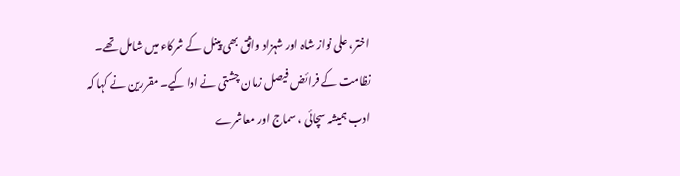اختر، علی نواز شاہ اور شہزاد واثق بھی پینل کے شرکاء میں شامل تھے۔ نظامت کے فرائض فیصل زمان چشتی نے ادا کیے۔ مقررین نے کہا کہ ادب ہمیشہ سچائی ، سماج اور معاشرے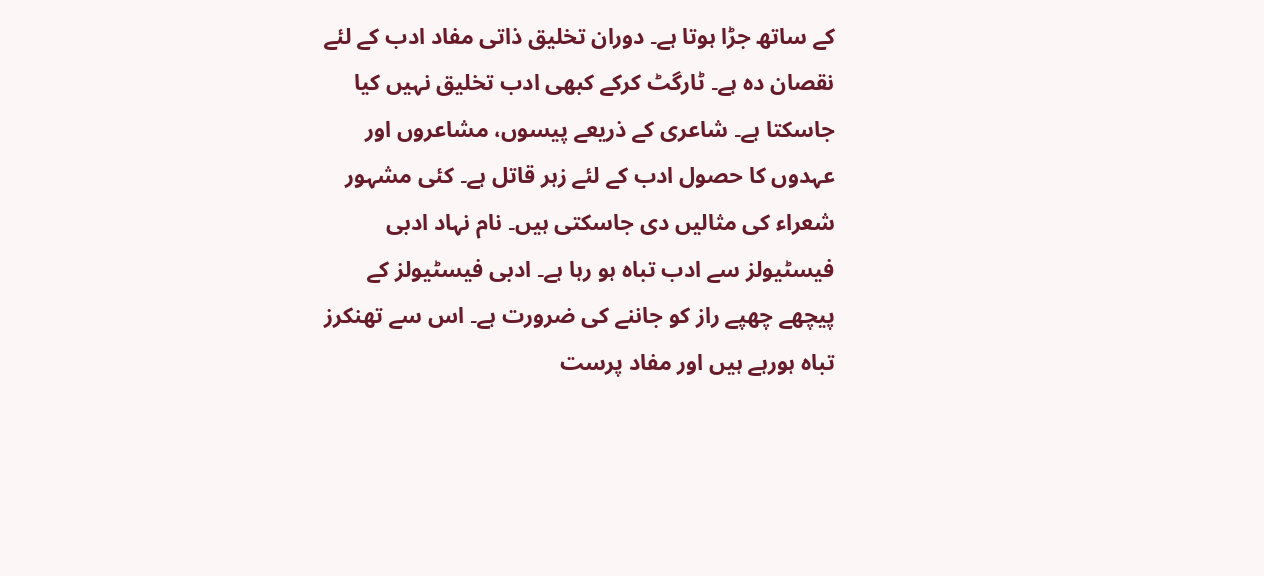کے ساتھ جڑا ہوتا ہے۔ دوران تخلیق ذاتی مفاد ادب کے لئے نقصان دہ ہے۔ ٹارگٹ کرکے کبھی ادب تخلیق نہیں کیا جاسکتا ہے۔ شاعری کے ذریعے پیسوں، مشاعروں اور عہدوں کا حصول ادب کے لئے زہر قاتل ہے۔ کئی مشہور شعراء کی مثالیں دی جاسکتی ہیں۔ نام نہاد ادبی فیسٹیولز سے ادب تباہ ہو رہا ہے۔ ادبی فیسٹیولز کے پیچھے چھپے راز کو جاننے کی ضرورت ہے۔ اس سے تھنکرز تباہ ہورہے ہیں اور مفاد پرست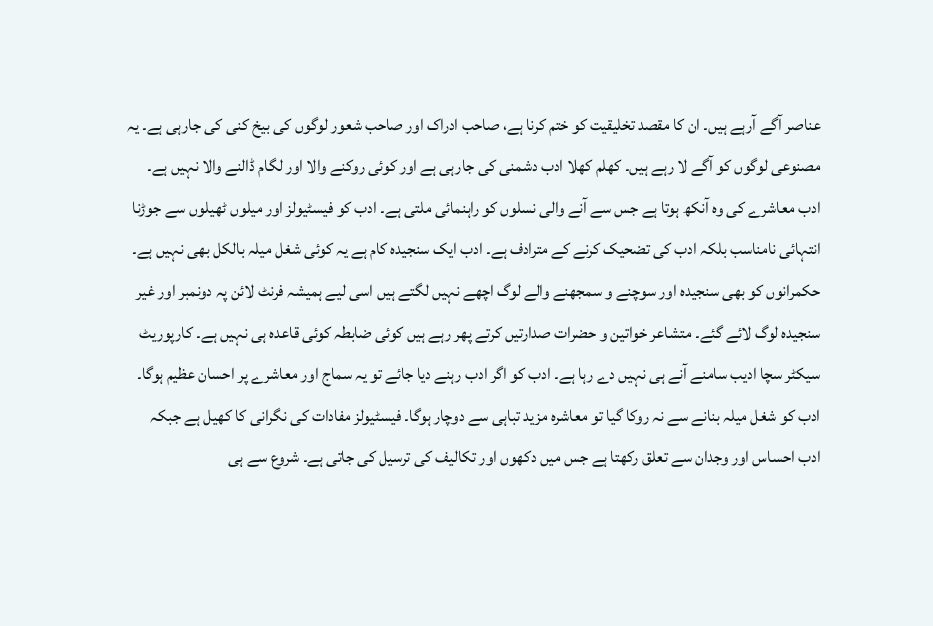عناصر آگے آرہے ہیں۔ ان کا مقصد تخلیقیت کو ختم کرنا ہے، صاحب ادراک اور صاحب شعور لوگوں کی بیخ کنی کی جارہی ہے۔ یہ مصنوعی لوگوں کو آگے لا رہے ہیں۔ کھلم کھلا ادب دشمنی کی جارہی ہے اور کوئی روکنے والا اور لگام ڈالنے والا نہیں ہے۔ ادب معاشرے کی وہ آنکھ ہوتا ہے جس سے آنے والی نسلوں کو راہنمائی ملتی ہے۔ ادب کو فیسٹیولز اور میلوں ٹھیلوں سے جوڑنا انتہائی نامناسب بلکہ ادب کی تضحیک کرنے کے مترادف ہے۔ ادب ایک سنجیدہ کام ہے یہ کوئی شغل میلہ بالکل بھی نہیں ہے۔ حکمرانوں کو بھی سنجیدہ اور سوچنے و سمجھنے والے لوگ اچھے نہیں لگتے ہیں اسی لیے ہمیشہ فرنٹ لائن پہ دونمبر اور غیر سنجیدہ لوگ لائے گئے۔ متشاعر خواتین و حضرات صدارتیں کرتے پھر رہے ہیں کوئی ضابطہ کوئی قاعدہ ہی نہیں ہے۔ کارپوریٹ سیکٹر سچا ادیب سامنے آنے ہی نہیں دے رہا ہے۔ ادب کو اگر ادب رہنے دیا جائے تو یہ سماج اور معاشرے پر احسان عظیم ہوگا۔ ادب کو شغل میلہ بنانے سے نہ روکا گیا تو معاشرہ مزید تباہی سے دوچار ہوگا۔ فیسٹیولز مفادات کی نگرانی کا کھیل ہے جبکہ ادب احساس اور وجدان سے تعلق رکھتا ہے جس میں دکھوں اور تکالیف کی ترسیل کی جاتی ہے۔ شروع سے ہی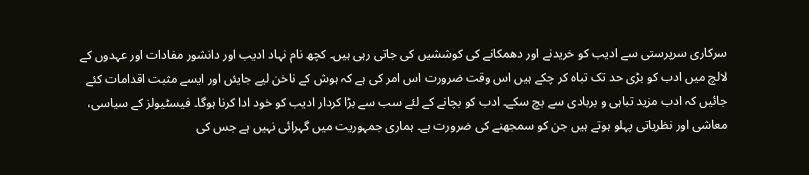سرکاری سرپرستی سے ادیب کو خریدنے اور دھمکانے کی کوششیں کی جاتی رہی ہیں۔ کچھ نام نہاد ادیب اور دانشور مفادات اور عہدوں کے لالچ میں ادب کو بڑی حد تک تباہ کر چکے ہیں اس وقت ضرورت اس امر کی ہے کہ ہوش کے ناخن لیے جایئں اور ایسے مثبت اقدامات کئے جائیں کہ ادب مزید تباہی و بربادی سے بچ سکے۔ ادب کو بچانے کے لئے سب سے بڑا کردار ادیب کو خود ادا کرنا ہوگا۔ فیسٹیولز کے سیاسی، معاشی اور نظریاتی پہلو ہوتے ہیں جن کو سمجھنے کی ضرورت ہے۔ ہماری جمہوریت میں گہرائی نہیں ہے جس کی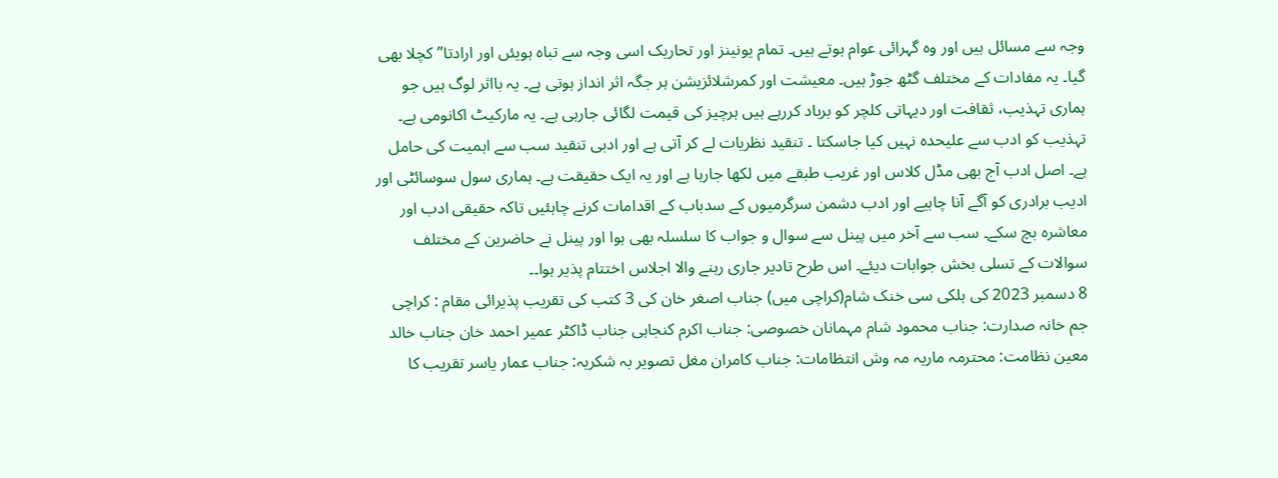وجہ سے مسائل ہیں اور وہ گہرائی عوام ہوتے ہیں۔ تمام یونینز اور تحاریک اسی وجہ سے تباہ ہویئں اور ارادتا” کچلا بھی گیا۔ یہ مفادات کے مختلف گٹھ جوڑ ہیں۔ معیشت اور کمرشلائزیشن ہر جگہ اثر انداز ہوتی ہے۔ یہ بااثر لوگ ہیں جو ہماری تہذیب، ثقافت اور دیہاتی کلچر کو برباد کررہے ہیں ہرچیز کی قیمت لگائی جارہی ہے۔ یہ مارکیٹ اکانومی ہے۔ تہذیب کو ادب سے علیحدہ نہیں کیا جاسکتا ۔ تنقید نظریات لے کر آتی ہے اور ادبی تنقید سب سے اہمیت کی حامل ہے۔ اصل ادب آج بھی مڈل کلاس اور غریب طبقے میں لکھا جارہا ہے اور یہ ایک حقیقت ہے۔ ہماری سول سوسائٹی اور ادیب برادری کو آگے آنا چاہیے اور ادب دشمن سرگرمیوں کے سدباب کے اقدامات کرنے چاہئیں تاکہ حقیقی ادب اور معاشرہ بچ سکے۔ سب سے آخر میں پینل سے سوال و جواب کا سلسلہ بھی ہوا اور پینل نے حاضرین کے مختلف سوالات کے تسلی بخش جوابات دیئے۔ اس طرح تادیر جاری رہنے والا اجلاس اختتام پذیر ہوا۔۔
8 دسمبر 2023 کی ہلکی سی خنک شام(کراچی میں) جناب اصغر خان کی 3 کتب کی تقریب پذیرائی مقام : کراچی جم خانہ صدارت: جناب محمود شام مہمانان خصوصی: جناب اکرم کنجاہی جناب ڈاکٹر عمیر احمد خان جناب خالد معین نظامت: محترمہ ماریہ مہ وش انتظامات: جناب کامران مغل تصویر بہ شکریہ: جناب عمار یاسر تقریب کا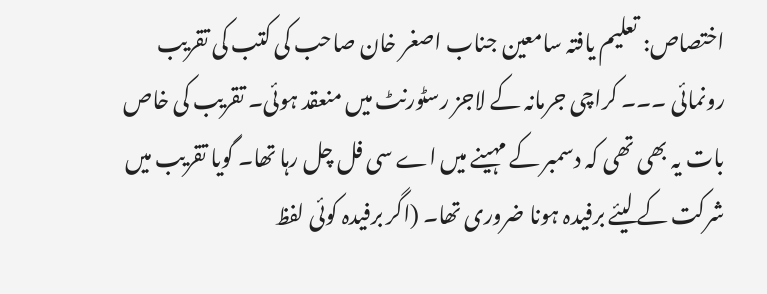اختصاص: تعلیم یافتہ سامعین جناب اصغر خان صاحب کی کتب کی تقریب رونمائی ۔۔۔ کراچی جرمانہ کے لاجز رسٹورنٹ میں منعقد ہوئی۔ تقریب کی خاص بات یہ بھی تھی کہ دسمبر کے مہینے میں اے سی فل چل رہا تھا۔ گویا تقریب میں شرکت کے لیئے برفیدہ ہونا ضروری تھا۔ (اگر برفیدہ کوئی لفظ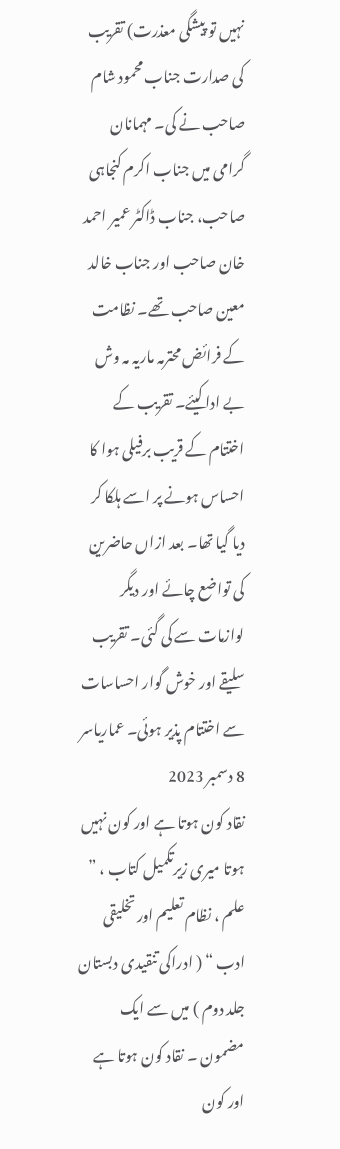نہیں تو پیشگی معذرت) تقریب کی صدارت جناب محمود شام صاحب نے کی۔ مہمانان گرامی میں جناب اکرم کنجاہی صاحب، جناب ڈاکٹر عمیر احمد خان صاحب اور جناب خالد معین صاحب تھے۔ نظامت کے فرائض محترمہ ماریہ مہ وش بے ادا کیئے۔ تقریب کے اختتام کے قریب برفیلی ہوا کا احساس ہونے پر اسے ہلکا کر دیا گیا تھا۔ بعد ازاں حاضرین کی تواضع چائے اور دیگر لوازمات سے کی گئی۔ تقریب سلیقے اور خوش گوار احساسات سے اختتام پذیر ہوئی۔ عماریاسر 8 دسمبر 2023
نقاد کون ہوتا ہے اور کون نہیں ہوتا میری زیرتکمیل کتاب ، ” علم ، نظام تعلیم اور تخلیقی ادب “ ( ادراکی تنقیدی دبستان جلد دوم ) میں سے ایک مضمون ۔ نقاد کون ہوتا ہے اور کون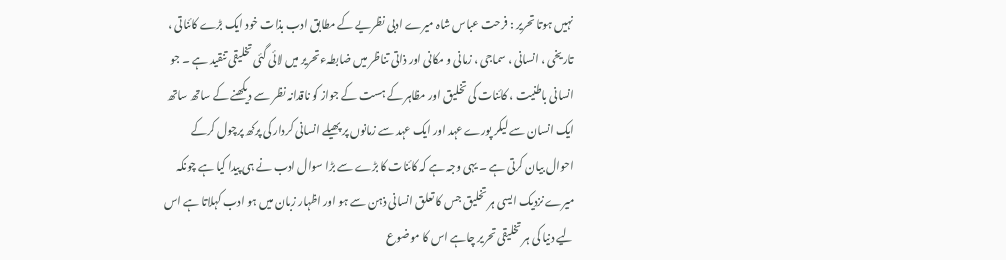نہیں ہوتا تحریر : فرحت عباس شاہ میرے ادبی نظریے کے مطابق ادب بذات خود ایک بڑے کائناتی ، تاریخی ، انسانی ، سماجی ، زمانی و مکانی اور ذاتی تناظر میں ضابطہءتحریر میں لائی گئی تخلیقی تنقید ہے ۔ جو انسانی باطنیت ، کائنات کی تخلیق اور مظاہر کے ہست کے جواز کو ناقدانہ نظر سے دیکھنے کے ساتھ ساتھ ایک انسان سے لیکر پورے عہد اور ایک عہد سے زمانوں پر پھیلے انسانی کردار کی پرکھ پرچول کرکے احوال بیان کرتی ہے ۔ یہی وجہ ہے کہ کائنات کا بڑے سے بڑا سوال ادب نے ہی پیدا کیا ہے چونکہ میرے نزدیک ایسی ہر تخلیق جس کا تعلق انسانی ذہن سے ہو اور اظہار زبان میں ہو ادب کہلاتا ہے اس لیے دنیا کی ہر تخلیقی تحریر چاہے اس کا موضوع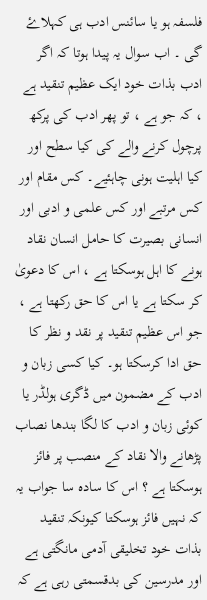فلسفہ ہو یا سائنس ادب ہی کہلاۓ گی ۔ اب سوال یہ پیدا ہوتا کہ اگر ادب بذات خود ایک عظیم تنقید ہے ، کہ جو ہے ، تو پھر ادب کی پرکھ پرچول کرنے والے کی کیا سطح اور کیا اہلیت ہونی چاہئیے۔ کس مقام اور کس مرتبے اور کس علمی و ادبی اور انسانی بصیرت کا حامل انسان نقاد ہونے کا اہل ہوسکتا ہے ، اس کا دعویٰ کر سکتا ہے یا اس کا حق رکھتا ہے ، جو اس عظیم تنقید پر نقد و نظر کا حق ادا کرسکتا ہو۔ کیا کسی زبان و ادب کے مضمون میں ڈگری ہولڈر یا کوئی زبان و ادب کا لگا بندھا نصاب پڑھانے والا نقاد کے منصب پر فائز ہوسکتا ہے ؟ اس کا سادہ سا جواب یہ کہ نہیں فائز ہوسکتا کیونکہ تنقید بذات خود تخلیقی آدمی مانگتی ہے اور مدرسین کی بدقسمتی رہی ہے کہ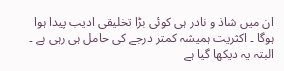ان میں شاذ و نادر ہی کوئی بڑا تخلیقی ادیب پیدا ہوا ہوگا ۔ اکثریت ہمیشہ کمتر درجے کی حامل ہی رہی ہے ۔ البتہ یہ دیکھا گیا ہے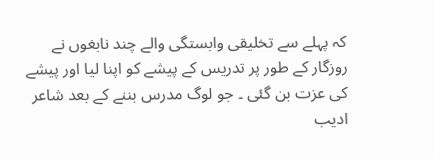کہ پہلے سے تخلیقی وابستگی والے چند نابغوں نے روزگار کے طور پر تدریس کے پیشے کو اپنا لیا اور پیشے کی عزت بن گئی ۔ جو لوگ مدرس بننے کے بعد شاعر ادیب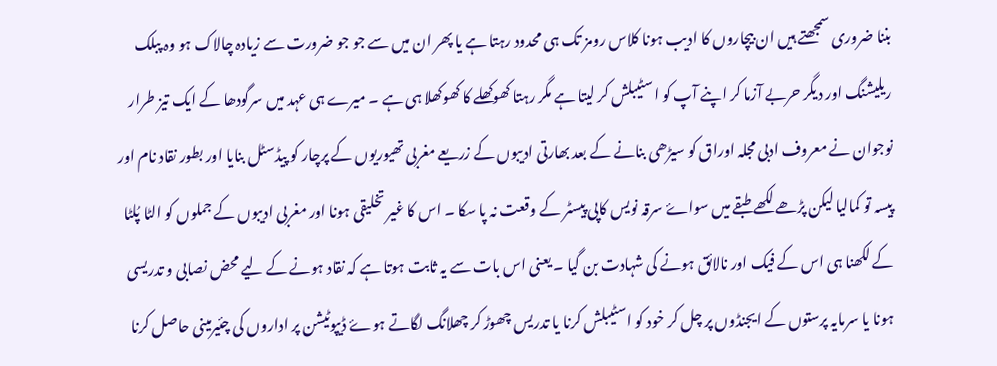بننا ضروری سمجھتے ہیں ان بیچاروں کا ادیب ہونا کلاس رومز تک ہی محدود رہتا ہے یا پھر ان میں سے جو جو ضرورت سے زیادہ چالاک ہو وہ پبلک ریلیشنگ اور دیگر حربے آزما کر اپنے آپ کو اسٹیبلش کر لیتا ہے مگر رہتا کھوکھلے کا کھوکھلا ہی ہے ۔ میرے ہی عہد میں سرگودھا کے ایک تیز طرار نوجوان نے معروف ادبی مجلہ اوراق کو سیڑھی بنانے کے بعد بھارتی ادیبوں کے زریعے مغربی تھیوریوں کے پرچار کو پیڈسٹل بنایا اور بطور نقاد نام اور پیسہ تو کمالیا لیکن پڑھے لکھے طبقے میں سواۓ سرقہ نویس کاپی پیسٹر کے وقعت نہ پا سکا ۔ اس کا غیر تخلیقی ہونا اور مغربی ادیبوں کے جملوں کو الٹا پُلٹا کے لکھنا ہی اس کے فیک اور نالائق ہونے کی شہادت بن گیا ۔ یعنی اس بات سے یہ ثابت ہوتا ہے کہ نقاد ہونے کے لیے محض نصابی و تدریسی ہونا یا سرمایہ پرستوں کے ایجنڈوں پر چل کر خود کو اسٹیبلش کرنا یا تدریس چھوڑ کر چھلانگ لگاتے ہوۓ ڈیپوٹیشن پر اداروں کی چئیرمینی حاصل کرنا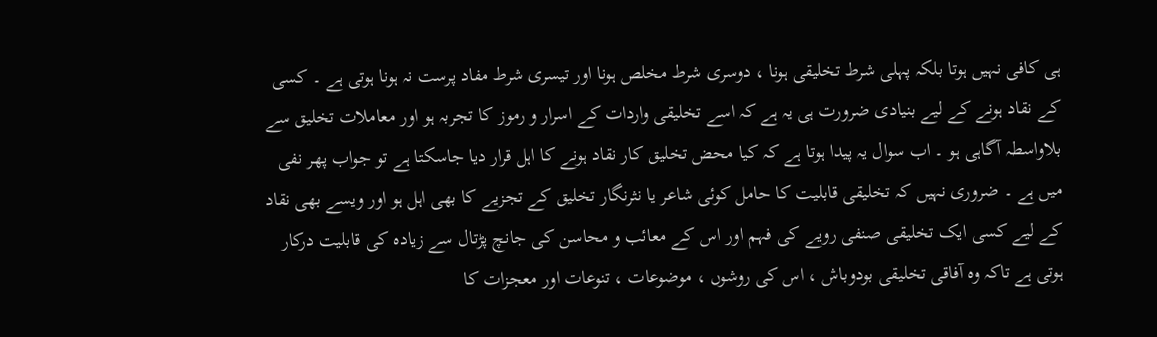ہی کافی نہیں ہوتا بلکہ پہلی شرط تخلیقی ہونا ، دوسری شرط مخلص ہونا اور تیسری شرط مفاد پرست نہ ہونا ہوتی ہے ۔ کسی کے نقاد ہونے کے لیے بنیادی ضرورت ہی یہ ہے کہ اسے تخلیقی واردات کے اسرار و رموز کا تجربہ ہو اور معاملات تخلیق سے بلاواسطہ آگاہی ہو ۔ اب سوال یہ پیدا ہوتا ہے کہ کیا محض تخلیق کار نقاد ہونے کا اہل قرار دیا جاسکتا ہے تو جواب پھر نفی میں ہے ۔ ضروری نہیں کہ تخلیقی قابلیت کا حامل کوئی شاعر یا نثرنگار تخلیق کے تجزیے کا بھی اہل ہو اور ویسے بھی نقاد کے لیے کسی ایک تخلیقی صنفی رویے کی فہم اور اس کے معائب و محاسن کی جانچ پڑتال سے زیادہ کی قابلیت درکار ہوتی ہے تاکہ وہ آفاقی تخلیقی بودوباش ، اس کی روشوں ، موضوعات ، تنوعات اور معجزات کا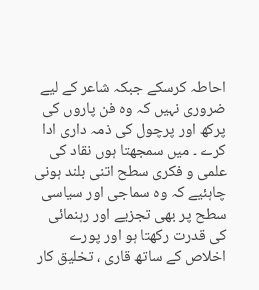احاطہ کرسکے جبکہ شاعر کے لیے ضروری نہیں کہ وہ فن پاروں کی پرکھ اور پرچول کی ذمہ داری ادا کرے ۔ میں سمجھتا ہوں نقاد کی علمی و فکری سطح اتنی بلند ہونی چاہئیے کہ وہ سماجی اور سیاسی سطح پر بھی تجزیے اور رہنمائی کی قدرت رکھتا ہو اور پورے اخلاص کے ساتھ قاری ، تخلیق کار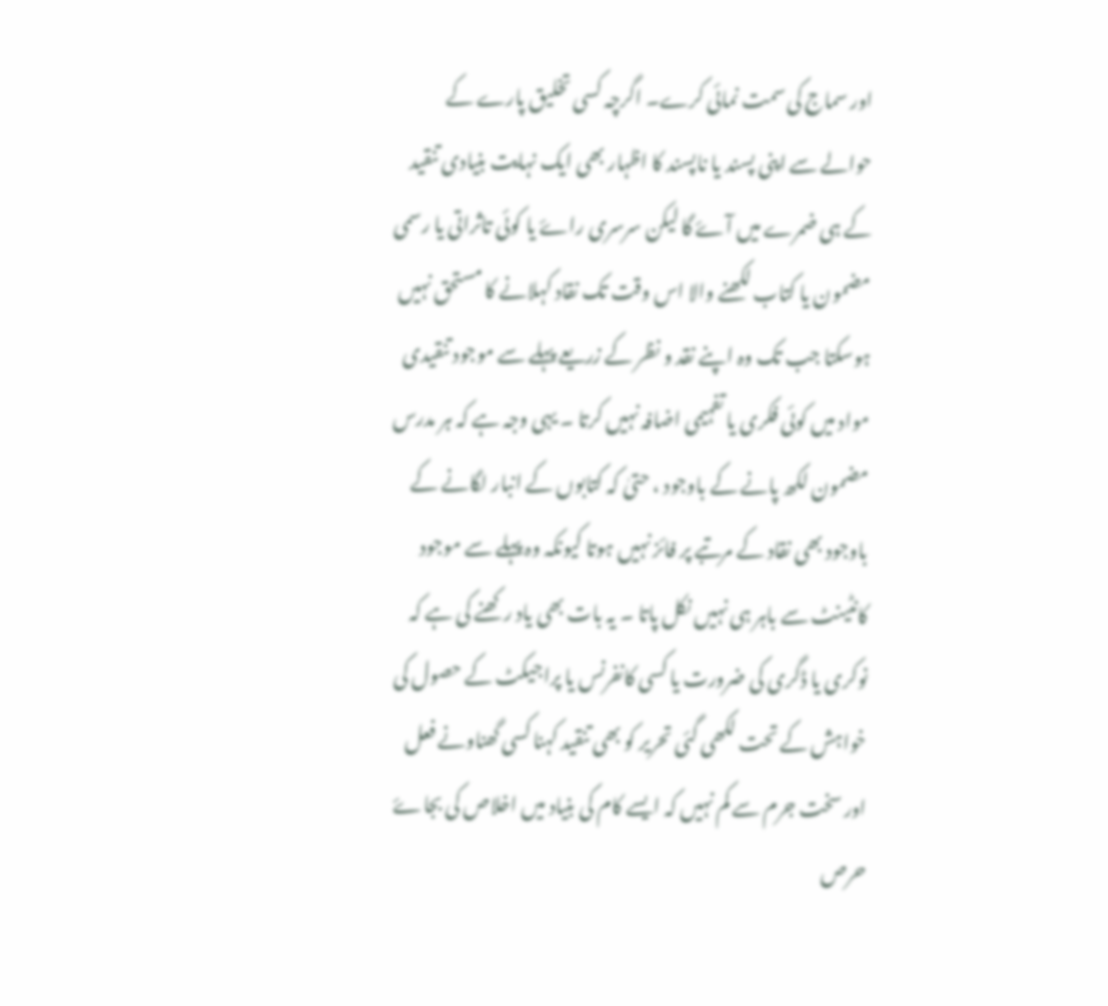اور سماج کی سمت نمائی کرے۔ اگرچہ کسی تخلیق پارے کے حوالے سے اپنی پسند یا ناپسند کا اظہار بھی ایک نہایت بنیادی تنقید کے ہی ضمرے میں آۓ گا لیکن سرسری راۓ یا کوئی تاثراتی یا رسمی مضمون یا کتاب لکھنے والا اس وقت تک نقاد کہلانے کا مستحق نہیں ہوسکتا جب تک وہ اپنے نقد و نظر کے زریعے پہلے سے موجود تنقیدی مواد میں کوئی فکری یا تفہیمی اضافہ نہیں کرتا ۔ یہی وجہ ہے کہ ہر مدرس مضمون لکھ پانے کے باوجود ، حتیٰ کہ کتابوں کے انبار لگانے کے باوجود بھی نقاد کے مرتبے پر فائز نہیں ہوتا کیونکہ وہ پہلے سے موجود کانٹینٹ سے باہر ہی نہیں نکل پاتا ۔ یہ بات بھی یاد رکھنے کی ہے کہ نوکری یا ڈگری کی ضرورت یا کسی کانفرنس یا پراجیکٹ کے حصول کی خواہش کے تحت لکھی گئی تحریر کو بھی تنقید کہنا کسی گھناونے فعل اور سخت جرم سے کم نہیں کہ ایسے کام کی بنیاد میں اخلاص کی بجاۓ حرص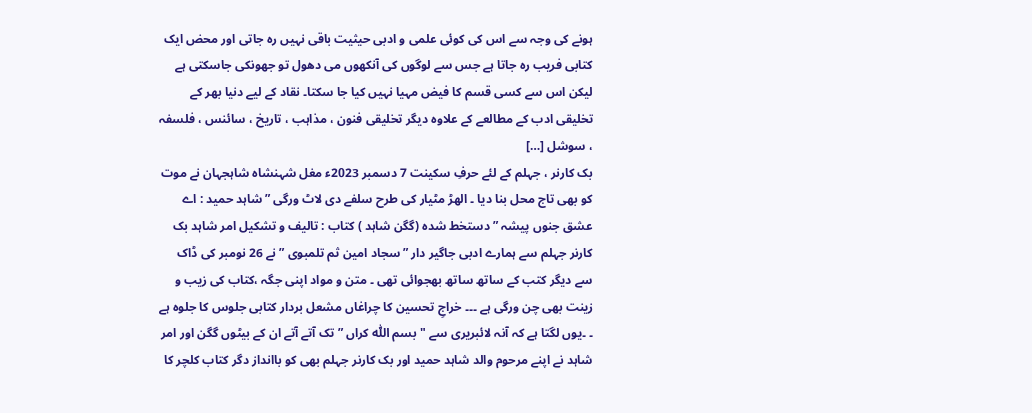ہونے کی وجہ سے اس کی کوئی علمی و ادبی حیثیت باقی نہیں رہ جاتی اور محض ایک کتابی فریب رہ جاتا ہے جس سے لوگوں کی آنکھوں می دھول تو جھونکی جاسکتی ہے لیکن اس سے کسی قسم کا فیض مہیا نہیں کیا جا سکتا۔ نقاد کے لیے دنیا بھر کے تخلیقی ادب کے مطالعے کے علاوہ دیگر تخلیقی فنون ، مذاہب ، تاریخ ، سائنس ، فلسفہ ، سوشل […]
بک کارنر ، جہلم کے لئے حرفِ سکینت 7 دسمبر 2023ء مغل شہنشاہ شاہجہان نے موت کو بھی تاج محل بنا دیا ۔ الھڑ مٹیار کی طرح سلفے دی لاٹ ورگی ” شاہد حمید : اے عشق جنوں پیشہ ” دستخط شدہ (گگن شاہد ) کتاب : تالیف و تشکیل امر شاہد بک کارنر جہلم سے ہمارے ادبی جاگیر دار ” سجاد امین ثم تلمبوی ” نے 26 نومبر کی ڈاک سے دیگر کتب کے ساتھ ساتھ بھجوائی تھی ۔ متن و مواد اپنی جگہ ،کتاب کی زیب و زینت بھی چن ورگی ہے ۔۔۔ خراجِ تحسین کا چراغاں مشعل بردار کتابی جلوس کا جلوہ ہے ۔ ۔یوں لگتا ہے کہ آنہ لائبریری سے "بسم اللّٰہ کراں ” تک آتے آتے ان کے بیٹوں گگن اور امر شاہد نے اپنے مرحوم والد شاہد حمید اور بک کارنر جہلم بھی کو باانداز دگر کتاب کلچر کا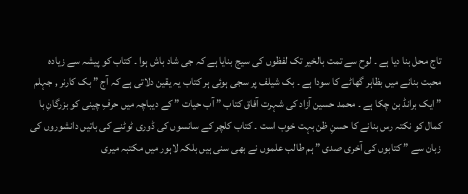تاج محل بنا دیا ہے ۔ لوح سے تمت بالخیر تک لفظوں کی سیج بنایا ہے کہ جی شاد باش ہوا ۔ کتاب کو پیشہ سے زیادہ محبت بنانے میں بظاہر گھاٹے کا سودا ہے ۔ بک شیلف پر سجی ہوئی ہر کتاب یہ یقین دلاتی ہے کہ آج ” بک کارنر , جہلم ” ایک برانڈ بن چکا ہے ۔ محمد حسین آزاد کی شہرت آفاق کتاب ” آب حیات ” کے دیباچہ میں حرفِ چینی کو بزرگانِ با کمال کو نکتہ رس بنانے کا حسنِ ظن بہت خوب است ۔ کتاب کلچر کے سانسوں کی ڈوری ٹوٹنے کی باتیں دانشوروں کی زبان سے ” کتابوں کی آخری صدی ” ہم طالب علموں نے بھی سنی ہیں بلکہ لاہور میں مکتبہ میری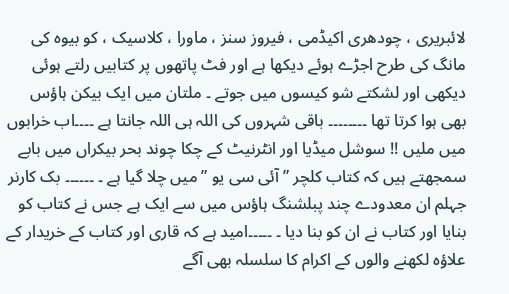لائبریری ، چودھری اکیڈمی ، فیروز سنز ، ماورا ، کلاسیک ، کو بیوہ کی مانگ کی طرح اجڑے ہوئے دیکھا ہے اور فٹ پاتھوں پر کتابیں رلتے ہوئی دیکھی اور لشکتے شو کیسوں میں جوتے ۔ ملتان میں ایک بیکن ہاؤس بھی ہوا کرتا تھا ۔۔۔۔۔۔۔۔ باقی شہروں کی اللہ ہی اللہ جانتا ہے ۔۔۔۔اب خرابوں میں ملیں !! سوشل میڈیا اور انٹرنیٹ کے چکا چوند بحر بیکراں میں بابے سمجھتے ہیں کہ کتاب کلچر ” آئی سی یو ” میں چلا گیا ہے ۔ ۔۔۔۔۔۔ بک کارنر جہلم ان معدودے چند پبلشنگ ہاؤس میں سے ایک ہے جس نے کتاب کو بنایا اور کتاب نے ان کو بنا دیا ۔ ۔۔۔۔۔امید ہے کہ قاری اور کتاب کے خریدار کے علاؤہ لکھنے والوں کے اکرام کا سلسلہ بھی آگے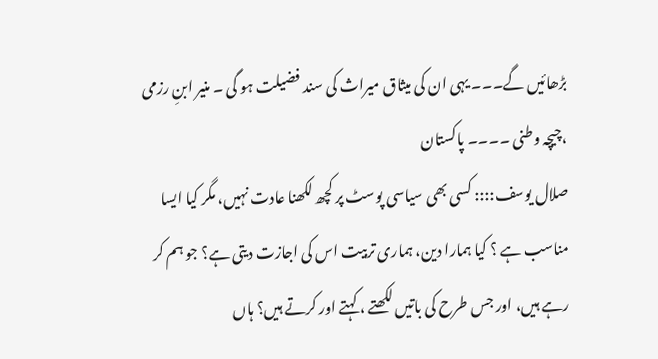بڑھائیں گے۔۔۔ یہی ان کی میثاق میراث کی سند فضیلت ہو گی ۔ منیر ابنِ رزمی ،چیچہ وطنی ۔۔۔۔ پاکستان
صلال یوسف:::: کسی بھی سیاسی پوسٹ پر کچھ لکھنا عادت نہیں، مگر کیا ایسا مناسب ہے ؟ کیا ہمارا دین، ہماری تربیت اس کی اجازت دیتی ہے؟ جو ہم کر رہے ہیں، اور جس طرح کی باتیں لکھتے ، کہتے اور کرتے ہیں؟ ہاں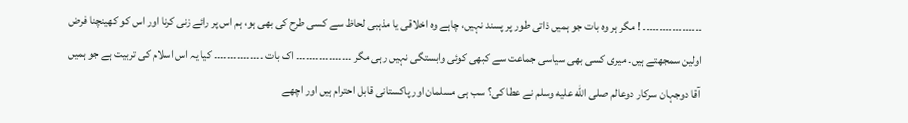۔۔۔۔۔۔۔۔۔۔۔۔۔۔۔۔۔۔ ! مگر ہر وہ بات جو ہمیں ذاتی طور پر پسند نہیں، چاہے وہ اخلاقی یا مذہبی لحاظ سے کسی طرح کی بھی ہو، ہم اس پر رائے زنی کرنا اور اس کو کھینچنا فرض اولین سمجھتے ہیں۔ میری کسی بھی سیاسی جماعت سے کبھی کوئی وابستگی نہیں رہی مگر ۔۔۔۔۔۔۔۔۔۔۔۔۔۔۔۔۔ اک بات ۔۔۔۔۔۔۔۔۔۔۔۔۔۔۔ کیا یہ اس اسلام کی تربیت ہے جو ہمیں آقا دوجہان سرکار دوعالم صلى الله عليه وسلم نے عطا کی؟ سب ہی مسلمان اور پاکستانی قابل احترام ہیں اور اچھے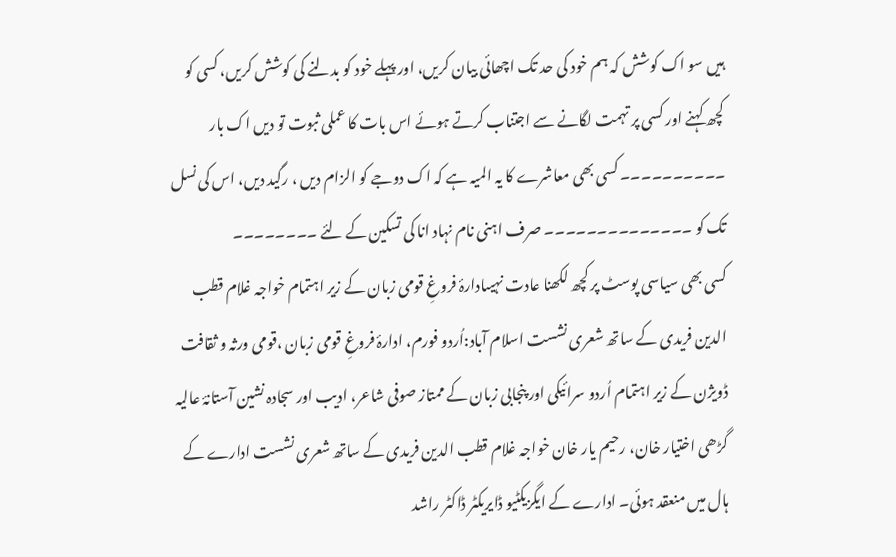ہیں سو اک کوشش کہ ہم خود کی حد تک اچھائی بیان کریں، اور پہلے خود کو بدلنے کی کوشش کریں، کسی کو کچھ کہنے اور کسی پر تہمت لگانے سے اجتناب کرتے ہوئے اس بات کا عملی ثبوت تو دیں اک بار ۔۔۔۔۔۔۔۔۔۔ کسی بھی معاشرے کا یہ المیہ ہے کہ اک دوجے کو الزام دیں ، رگید دیں، اس کی نسل تک کو ۔۔۔۔۔۔۔۔۔۔۔۔۔۔ صرف اہنی نام نہاد انا کی تسکین کے لئے ۔۔۔۔۔۔۔۔
کسی بھی سیاسی پوسٹ پر کچھ لکھنا عادت نہیںادارۂ فروغِ قومی زبان کے زیر اہتمام خواجہ غلام قطب الدین فریدی کے ساتھ شعری نشست اسلام آباد:اُردو فورم، ادارۂ فروغِ قومی زبان ،قومی ورثہ و ثقافت ڈویژن کے زیر اہتمام اُردو سرائیکی اور پنجابی زبان کے ممتاز صوفی شاعر، ادیب اور سجادہ نشین آستانۂ عالیہ گڑھی اختیار خان، رحیم یار خان خواجہ غلام قطب الدین فریدی کے ساتھ شعری نشست ادارے کے ہال میں منعقد ہوئی۔ ادارے کے ایگزیکٹیو ڈایریکٹر ڈاکٹر راشد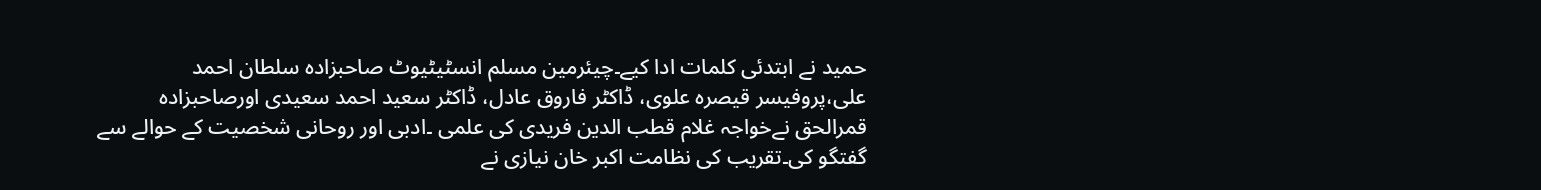حمید نے ابتدئی کلمات ادا کیے۔چیئرمین مسلم انسٹیٹیوٹ صاحبزادہ سلطان احمد علی،پروفیسر قیصرہ علوی، ڈاکٹر فاروق عادل، ڈاکٹر سعید احمد سعیدی اورصاحبزادہ قمرالحق نےخواجہ غلام قطب الدین فریدی کی علمی ۔ادبی اور روحانی شخصیت کے حوالے سے گفتگو کی۔تقریب کی نظامت اکبر خان نیازی نے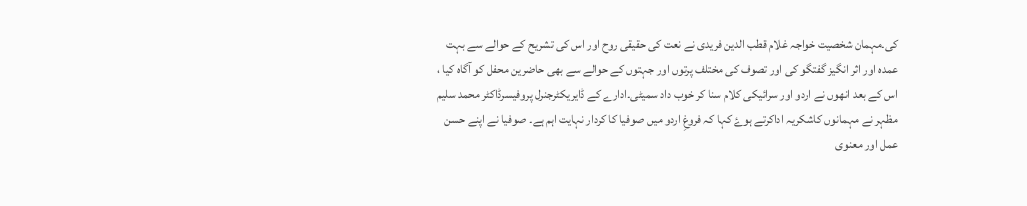کی۔مہمان شخصیت خواجہ غلام قطب الدین فریدی نے نعت کی حقیقی روح اور اس کی تشریح کے حوالے سے بہت عمدہ اور اثر انگیز گفتگو کی اور تصوف کی مختلف پرتوں اور جہتوں کے حوالے سے بھی حاضرین محفل کو آگاہ کیا ، اس کے بعد انھوں نے اردو اور سرائیکی کلام سنا کر خوب داد سمیٹی۔ادارے کے ڈایریکٹرجنرل پروفیسرڈاکٹر محمد سلیم مظہر نے مہمانوں کاشکریہ اداکرتے ہوۓ کہا کہ فروغِ اردو میں صوفیا کا کردار نہایت اہم ہے۔ صوفیا نے اپنے حسن عمل اور معنوی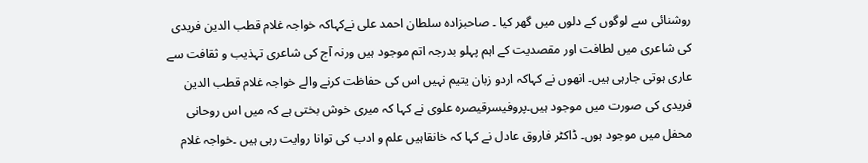روشنائی سے لوگوں کے دلوں میں گھر کیا ۔ صاحبزادہ سلطان احمد علی نےکہاکہ خواجہ غلام قطب الدین فریدی کی شاعری میں لطافت اور مقصدیت کے اہم پہلو بدرجہ اتم موجود ہیں ورنہ آج کی شاعری تہذیب و ثقافت سے عاری ہوتی جارہی ہیں۔ انھوں نے کہاکہ اردو زبان یتیم نہیں اس کی حفاظت کرنے والے خواجہ غلام قطب الدین فریدی کی صورت میں موجود ہیں۔پروفیسرقیصرہ علوی نے کہا کہ میری خوش بختی ہے کہ میں اس روحانی محفل میں موجود ہوں۔ ڈاکٹر فاروق عادل نے کہا کہ خانقاہیں علم و ادب کی توانا روایت رہی ہیں ۔خواجہ غلام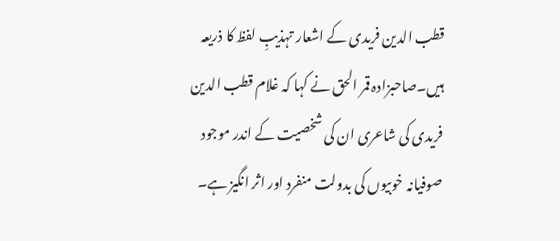قطب الدین فریدی کے اشعار تہذیبِ لفظ کا ذریعہ ہیں۔صاحبزادہ قمر الحق نے کہا کہ غلام قطب الدین فریدی کی شاعری ان کی شخصیت کے اندر موجود صوفیانہ خوبیوں کی بدولت منفرد اور اثر انگیز ہے۔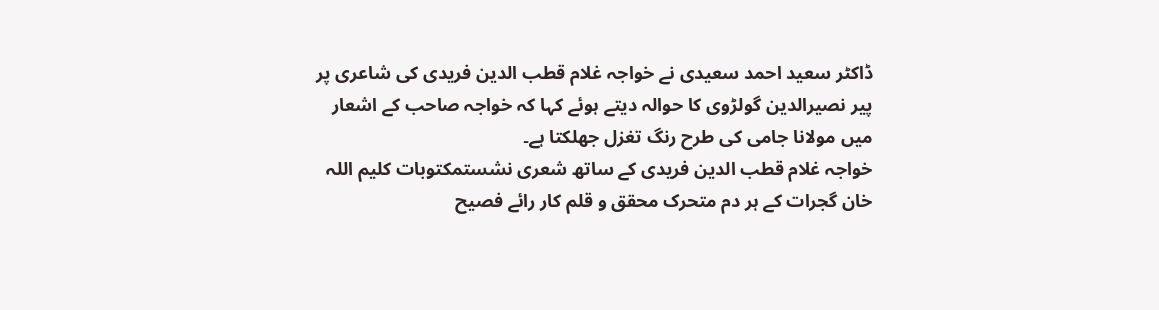ڈاکٹر سعید احمد سعیدی نے خواجہ غلام قطب الدین فریدی کی شاعری پر پیر نصیرالدین گولڑوی کا حوالہ دیتے ہوئے کہا کہ خواجہ صاحب کے اشعار میں مولانا جامی کی طرح رنگ تغزل جھلکتا ہے۔
خواجہ غلام قطب الدین فریدی کے ساتھ شعری نشستمکتوبات کلیم اللہ خان گجرات کے ہر دم متحرک محقق و قلم کار رائے فصیح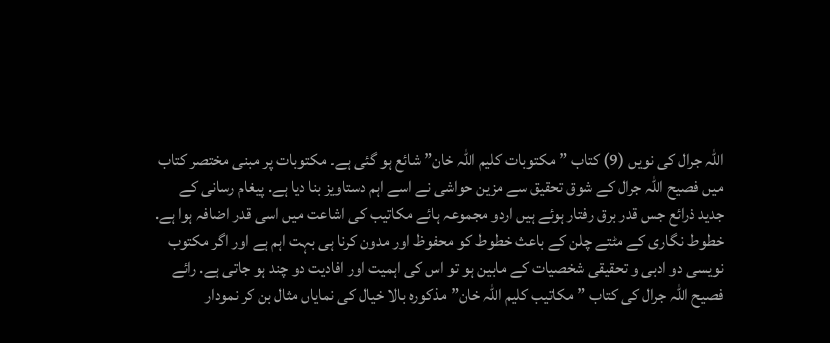اللہ جرال کی نویں (9) کتاب ” مکتوبات کلیم اللہ خان” شائع ہو گئی ہے۔ مکتوبات پر مبنی مختصر کتاب میں فصیح اللہ جرال کے شوق تحقیق سے مزین حواشی نے اسے اہم دستاویز بنا دیا ہے. پیغام رسانی کے جدید ذرائع جس قدر برق رفتار ہوئے ہیں اردو مجموعہ ہائے مکاتیب کی اشاعت میں اسی قدر اضافہ ہوا ہے. خطوط نگاری کے مٹتے چلن کے باعث خطوط کو محفوظ اور مدون کرنا ہی بہت اہم ہے اور اگر مکتوب نویسی دو ادبی و تحقیقی شخصیات کے مابین ہو تو اس کی اہمیت اور افادیت دو چند ہو جاتی ہے. رائے فصیح اللہ جرال کی کتاب ” مکاتیب کلیم اللہ خان”مذکورہ بالا خیال کی نمایاں مثال بن کر نمودار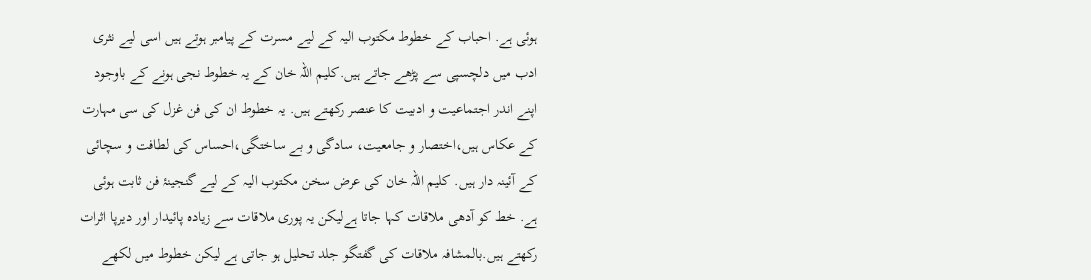ہوئی ہے. احباب کے خطوط مکتوب الیہ کے لیے مسرت کے پیامبر ہوتے ہیں اسی لیے نثری ادب میں دلچسپی سے پڑھے جاتے ہیں.کلیم اللہ خان کے یہ خطوط نجی ہونے کے باوجود اپنے اندر اجتماعیت و ادبیت کا عنصر رکھتے ہیں. یہ خطوط ان کی فن غزل کی سی مہارت کے عکاس ہیں،اختصار و جامعیت، سادگی و بے ساختگی،احساس کی لطافت و سچائی کے آئینہ دار ہیں. کلیم اللہ خان کی عرض سخن مکتوب الیہ کے لیے گنجینۂ فن ثابت ہوئی ہے. خط کو آدھی ملاقات کہا جاتا ہےلیکن یہ پوری ملاقات سے زیادہ پائیدار اور دیرپا اثرات رکھتے ہیں.بالمشافہ ملاقات کی گفتگو جلد تحلیل ہو جاتی ہے لیکن خطوط میں لکھے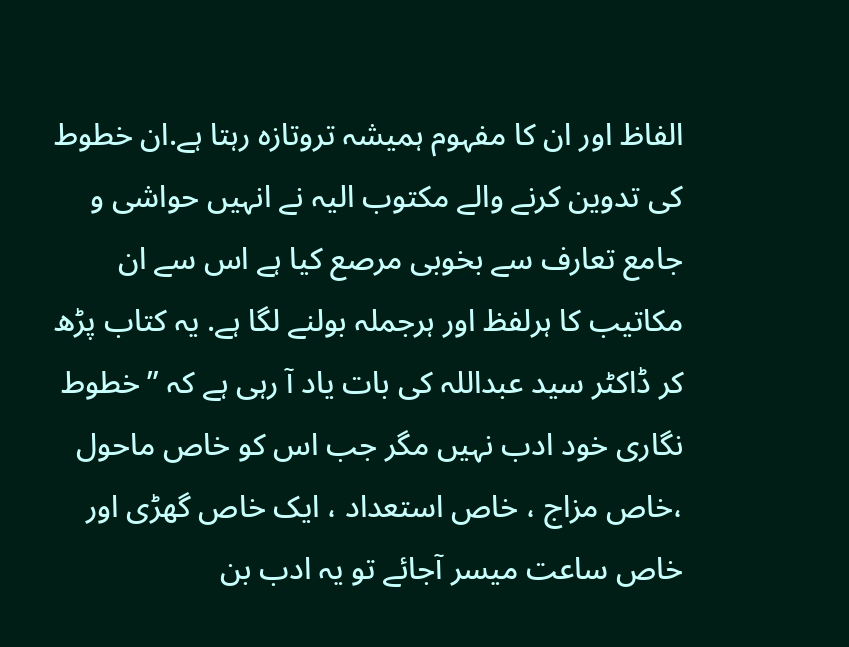الفاظ اور ان کا مفہوم ہمیشہ تروتازہ رہتا ہے.ان خطوط کی تدوین کرنے والے مکتوب الیہ نے انہیں حواشی و جامع تعارف سے بخوبی مرصع کیا ہے اس سے ان مکاتیب کا ہرلفظ اور ہرجملہ بولنے لگا ہے. یہ کتاب پڑھ کر ڈاکٹر سید عبداللہ کی بات یاد آ رہی ہے کہ ” خطوط نگاری خود ادب نہیں مگر جب اس کو خاص ماحول ،خاص مزاج ، خاص استعداد ، ایک خاص گھڑی اور خاص ساعت میسر آجائے تو یہ ادب بن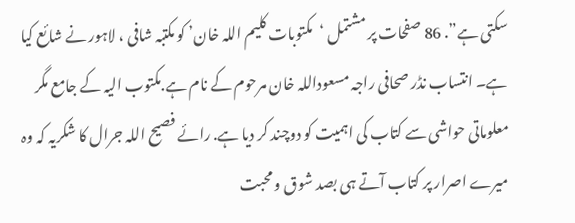سکتی ہے”. 86 صفحات پر مشتمل ‘مکتوبات کلیم اللہ خان’ کو مکتبہ شافی ، لاہور نے شائع کیا ہے۔ انتساب نڈر صحافی راجہ مسعوداللہ خان مرحوم کے نام ہے.مکتوب الیہ کے جامع مگر معلوماتی حواشی سے کتاب کی اہمیت کو دوچند کر دیا ہے. رائے فصیح اللہ جرال کا شکریہ کہ وہ میرے اصرار پر کتاب آتے ہی بصد شوق و محبت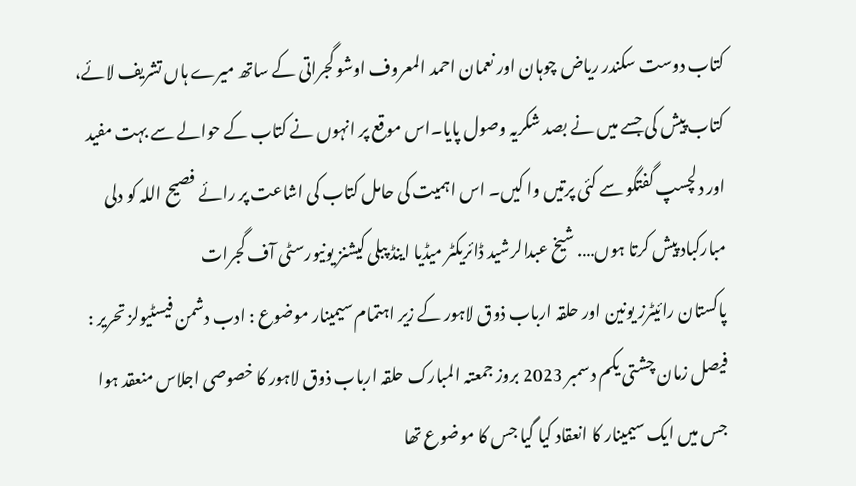کتاب دوست سکندر ریاض چوہان اور نعمان احمد المعروف اوشو گجراتی کے ساتھ میرے ہاں تشریف لائے، کتاب پیش کی جسے میں نے بصد شکریہ وصول پایا۔اس موقع پر انہوں نے کتاب کے حوالے سے بہت مفید اور دلچسپ گفتگو سے کئی پرتیں وا کیں۔ اس اہمیت کی حامل کتاب کی اشاعت پر رائے فصیح اللہ کو دلی مبارکباد پیش کرتا ہوں…. شیخ عبدالرشید ڈائریکٹر میڈیا اینڈ پبلی کیشنز یونیورسٹی آف گجرات
پاکستان رائیٹرز یونین اور حلقہ ارباب ذوق لاہور کے زیر اہتمام سیمینار موضوع : ادب دشمن فیسٹیولز تحریر : فیصل زمان چشتی یکم دسمبر 2023 بروز جمعتہ المبارک حلقہ ارباب ذوق لاہور کا خصوصی اجلاس منعقد ہوا جس میں ایک سیمینار کا انعقاد کیا گیا جس کا موضوع تھا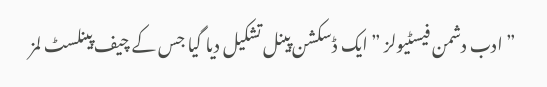” ادب دشمن فیسٹیولز ” ایک ڈسکشن پینل تشکیل دیا گیا جس کے چیف پینلسٹ لمز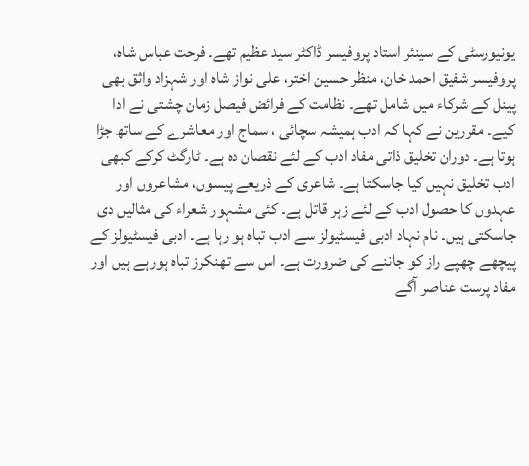یونیورسٹی کے سینئر استاد پروفیسر ڈاکٹر سید عظیم تھے۔ فرحت عباس شاہ، پروفیسر شفیق احمد خان، منظر حسین اختر، علی نواز شاہ اور شہزاد واثق بھی پینل کے شرکاء میں شامل تھے۔ نظامت کے فرائض فیصل زمان چشتی نے ادا کیے۔ مقررین نے کہا کہ ادب ہمیشہ سچائی ، سماج اور معاشرے کے ساتھ جڑا ہوتا ہے۔ دوران تخلیق ذاتی مفاد ادب کے لئے نقصان دہ ہے۔ ٹارگٹ کرکے کبھی ادب تخلیق نہیں کیا جاسکتا ہے۔ شاعری کے ذریعے پیسوں، مشاعروں اور عہدوں کا حصول ادب کے لئے زہر قاتل ہے۔ کئی مشہور شعراء کی مثالیں دی جاسکتی ہیں۔ نام نہاد ادبی فیسٹیولز سے ادب تباہ ہو رہا ہے۔ ادبی فیسٹیولز کے پیچھے چھپے راز کو جاننے کی ضرورت ہے۔ اس سے تھنکرز تباہ ہورہے ہیں اور مفاد پرست عناصر آگے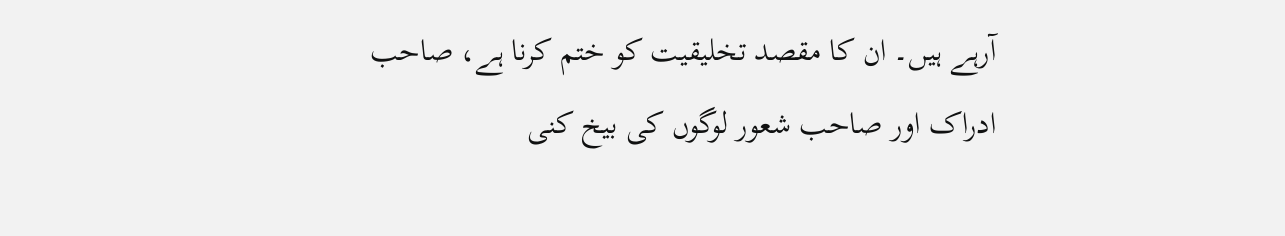آرہے ہیں۔ ان کا مقصد تخلیقیت کو ختم کرنا ہے، صاحب ادراک اور صاحب شعور لوگوں کی بیخ کنی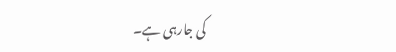کی جارہی ہے۔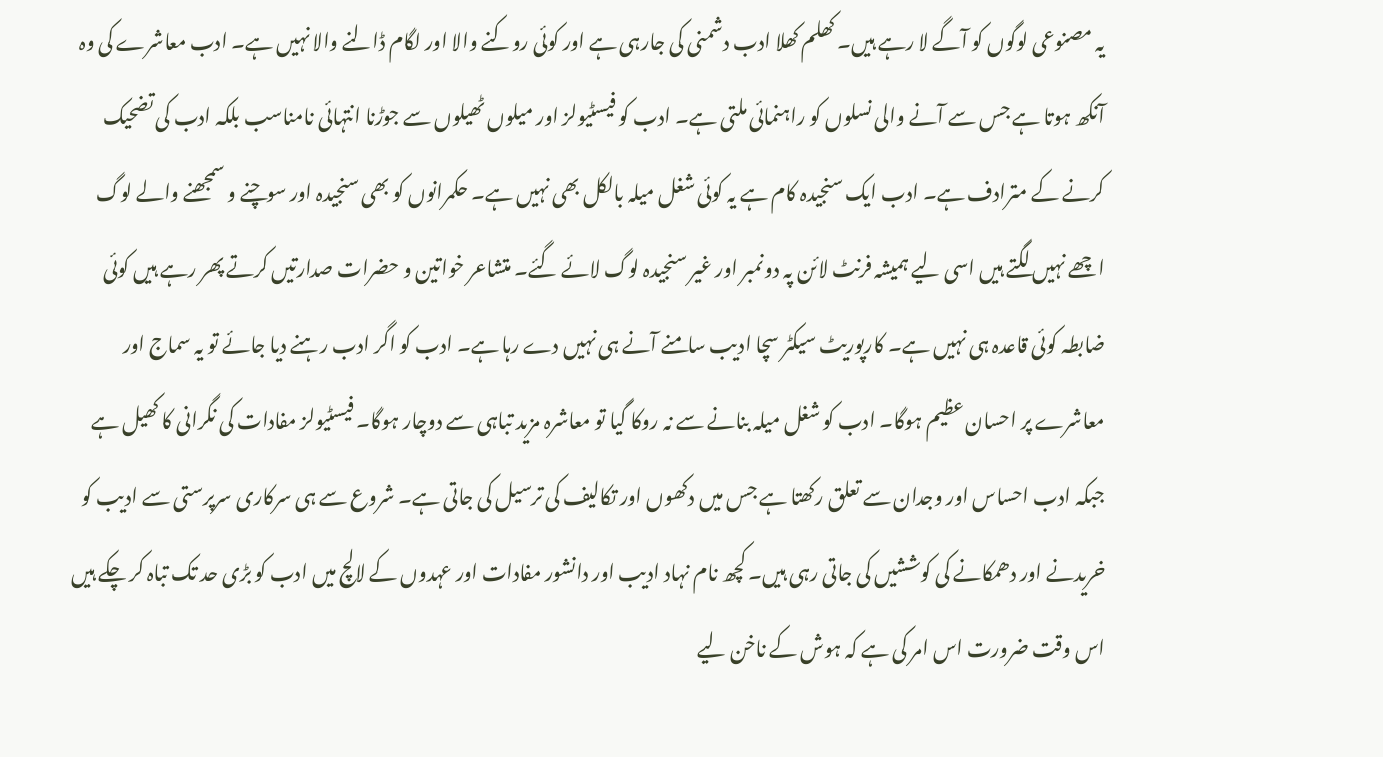یہ مصنوعی لوگوں کو آگے لا رہے ہیں۔ کھلم کھلا ادب دشمنی کی جارہی ہے اور کوئی روکنے والا اور لگام ڈالنے والا نہیں ہے۔ ادب معاشرے کی وہ آنکھ ہوتا ہے جس سے آنے والی نسلوں کو راہنمائی ملتی ہے۔ ادب کو فیسٹیولز اور میلوں ٹھیلوں سے جوڑنا انتہائی نامناسب بلکہ ادب کی تضحیک کرنے کے مترادف ہے۔ ادب ایک سنجیدہ کام ہے یہ کوئی شغل میلہ بالکل بھی نہیں ہے۔ حکمرانوں کو بھی سنجیدہ اور سوچنے و سمجھنے والے لوگ اچھے نہیں لگتے ہیں اسی لیے ہمیشہ فرنٹ لائن پہ دونمبر اور غیر سنجیدہ لوگ لائے گئے۔ متشاعر خواتین و حضرات صدارتیں کرتے پھر رہے ہیں کوئی ضابطہ کوئی قاعدہ ہی نہیں ہے۔ کارپوریٹ سیکٹر سچا ادیب سامنے آنے ہی نہیں دے رہا ہے۔ ادب کو اگر ادب رہنے دیا جائے تو یہ سماج اور معاشرے پر احسان عظیم ہوگا۔ ادب کو شغل میلہ بنانے سے نہ روکا گیا تو معاشرہ مزید تباہی سے دوچار ہوگا۔ فیسٹیولز مفادات کی نگرانی کا کھیل ہے جبکہ ادب احساس اور وجدان سے تعلق رکھتا ہے جس میں دکھوں اور تکالیف کی ترسیل کی جاتی ہے۔ شروع سے ہی سرکاری سرپرستی سے ادیب کو خریدنے اور دھمکانے کی کوششیں کی جاتی رہی ہیں۔ کچھ نام نہاد ادیب اور دانشور مفادات اور عہدوں کے لالچ میں ادب کو بڑی حد تک تباہ کر چکے ہیں اس وقت ضرورت اس امر کی ہے کہ ہوش کے ناخن لیے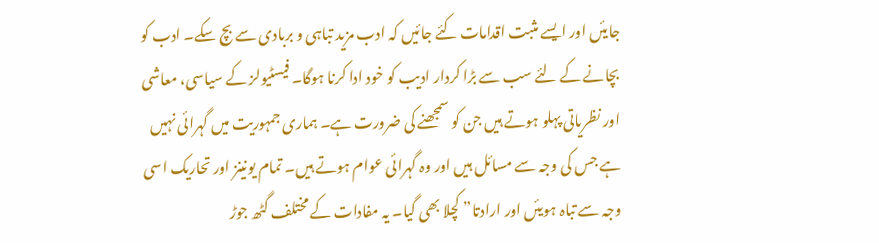جایئں اور ایسے مثبت اقدامات کئے جائیں کہ ادب مزید تباہی و بربادی سے بچ سکے۔ ادب کو بچانے کے لئے سب سے بڑا کردار ادیب کو خود ادا کرنا ہوگا۔ فیسٹیولز کے سیاسی، معاشی اور نظریاتی پہلو ہوتے ہیں جن کو سمجھنے کی ضرورت ہے۔ ہماری جمہوریت میں گہرائی نہیں ہے جس کی وجہ سے مسائل ہیں اور وہ گہرائی عوام ہوتے ہیں۔ تمام یونینز اور تحاریک اسی وجہ سے تباہ ہویئں اور ارادتا” کچلا بھی گیا۔ یہ مفادات کے مختلف گٹھ جوڑ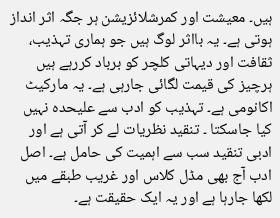ہیں۔ معیشت اور کمرشلائزیشن ہر جگہ اثر انداز ہوتی ہے۔ یہ بااثر لوگ ہیں جو ہماری تہذیب، ثقافت اور دیہاتی کلچر کو برباد کررہے ہیں ہرچیز کی قیمت لگائی جارہی ہے۔ یہ مارکیٹ اکانومی ہے۔ تہذیب کو ادب سے علیحدہ نہیں کیا جاسکتا ۔ تنقید نظریات لے کر آتی ہے اور ادبی تنقید سب سے اہمیت کی حامل ہے۔ اصل ادب آج بھی مڈل کلاس اور غریب طبقے میں لکھا جارہا ہے اور یہ ایک حقیقت ہے۔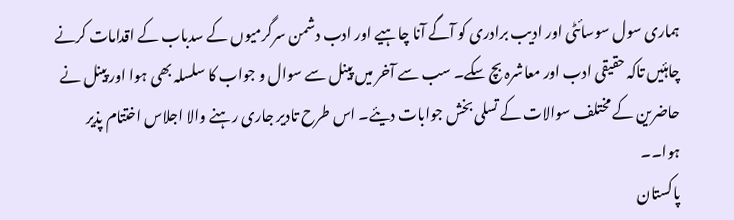ہماری سول سوسائٹی اور ادیب برادری کو آگے آنا چاہیے اور ادب دشمن سرگرمیوں کے سدباب کے اقدامات کرنے چاہئیں تاکہ حقیقی ادب اور معاشرہ بچ سکے۔ سب سے آخر میں پینل سے سوال و جواب کا سلسلہ بھی ہوا اور پینل نے حاضرین کے مختلف سوالات کے تسلی بخش جوابات دیئے۔ اس طرح تادیر جاری رہنے والا اجلاس اختتام پذیر ہوا۔۔
پاکستان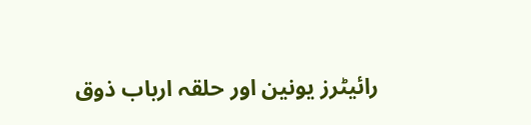رائیٹرز یونین اور حلقہ ارباب ذوق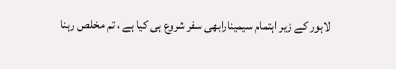لاہور کے زیر اہتمام سیمینارابھی سفر شروع ہی کیا ہے ، تم مخلص رہنا